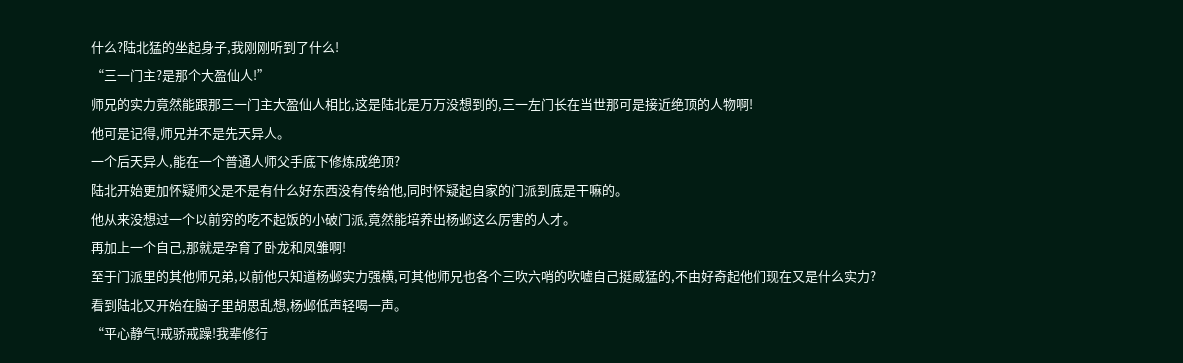什么?陆北猛的坐起身子,我刚刚听到了什么!
“三一门主?是那个大盈仙人!”
师兄的实力竟然能跟那三一门主大盈仙人相比,这是陆北是万万没想到的,三一左门长在当世那可是接近绝顶的人物啊!
他可是记得,师兄并不是先天异人。
一个后天异人,能在一个普通人师父手底下修炼成绝顶?
陆北开始更加怀疑师父是不是有什么好东西没有传给他,同时怀疑起自家的门派到底是干嘛的。
他从来没想过一个以前穷的吃不起饭的小破门派,竟然能培养出杨邺这么厉害的人才。
再加上一个自己,那就是孕育了卧龙和凤雏啊!
至于门派里的其他师兄弟,以前他只知道杨邺实力强横,可其他师兄也各个三吹六哨的吹嘘自己挺威猛的,不由好奇起他们现在又是什么实力?
看到陆北又开始在脑子里胡思乱想,杨邺低声轻喝一声。
“平心静气!戒骄戒躁!我辈修行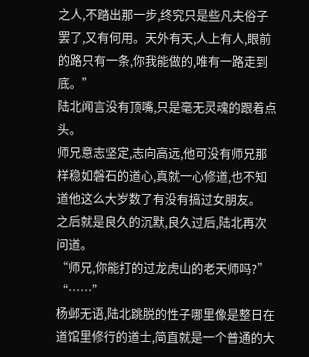之人,不踏出那一步,终究只是些凡夫俗子罢了,又有何用。天外有天,人上有人,眼前的路只有一条,你我能做的,唯有一路走到底。”
陆北闻言没有顶嘴,只是毫无灵魂的跟着点头。
师兄意志坚定,志向高远,他可没有师兄那样稳如磐石的道心,真就一心修道,也不知道他这么大岁数了有没有搞过女朋友。
之后就是良久的沉默,良久过后,陆北再次问道。
“师兄,你能打的过龙虎山的老天师吗?”
“……”
杨邺无语,陆北跳脱的性子哪里像是整日在道馆里修行的道士,简直就是一个普通的大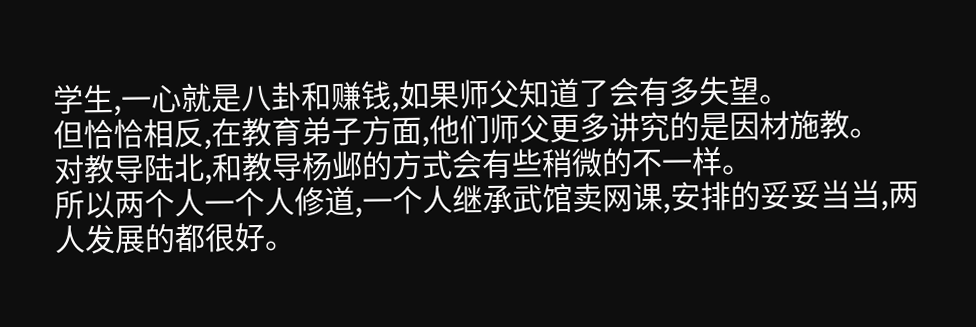学生,一心就是八卦和赚钱,如果师父知道了会有多失望。
但恰恰相反,在教育弟子方面,他们师父更多讲究的是因材施教。
对教导陆北,和教导杨邺的方式会有些稍微的不一样。
所以两个人一个人修道,一个人继承武馆卖网课,安排的妥妥当当,两人发展的都很好。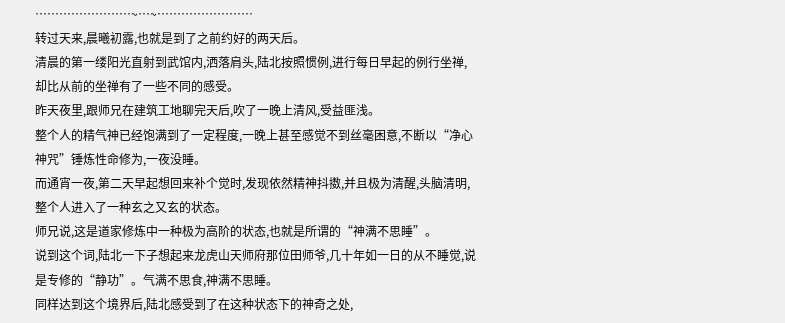……………………~…~……………………
转过天来,晨曦初露,也就是到了之前约好的两天后。
清晨的第一缕阳光直射到武馆内,洒落肩头,陆北按照惯例,进行每日早起的例行坐禅,却比从前的坐禅有了一些不同的感受。
昨天夜里,跟师兄在建筑工地聊完天后,吹了一晚上清风,受益匪浅。
整个人的精气神已经饱满到了一定程度,一晚上甚至感觉不到丝毫困意,不断以“净心神咒”锤炼性命修为,一夜没睡。
而通宵一夜,第二天早起想回来补个觉时,发现依然精神抖擞,并且极为清醒,头脑清明,整个人进入了一种玄之又玄的状态。
师兄说,这是道家修炼中一种极为高阶的状态,也就是所谓的“神满不思睡”。
说到这个词,陆北一下子想起来龙虎山天师府那位田师爷,几十年如一日的从不睡觉,说是专修的“静功”。气满不思食,神满不思睡。
同样达到这个境界后,陆北感受到了在这种状态下的神奇之处,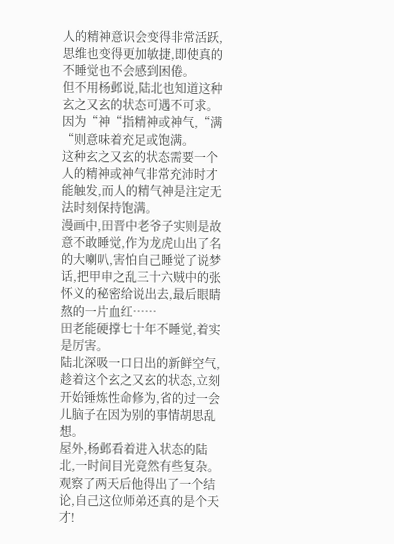人的精神意识会变得非常活跃,思维也变得更加敏捷,即使真的不睡觉也不会感到困倦。
但不用杨邺说,陆北也知道这种玄之又玄的状态可遇不可求。
因为“神“指精神或神气,“满“则意味着充足或饱满。
这种玄之又玄的状态需要一个人的精神或神气非常充沛时才能触发,而人的精气神是注定无法时刻保持饱满。
漫画中,田晋中老爷子实则是故意不敢睡觉,作为龙虎山出了名的大喇叭,害怕自己睡觉了说梦话,把甲申之乱三十六贼中的张怀义的秘密给说出去,最后眼睛熬的一片血红……
田老能硬撑七十年不睡觉,着实是厉害。
陆北深吸一口日出的新鲜空气,趁着这个玄之又玄的状态,立刻开始锤炼性命修为,省的过一会儿脑子在因为别的事情胡思乱想。
屋外,杨邺看着进入状态的陆北,一时间目光竟然有些复杂。
观察了两天后他得出了一个结论,自己这位师弟还真的是个天才!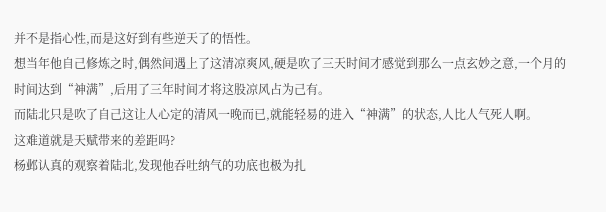并不是指心性,而是这好到有些逆天了的悟性。
想当年他自己修炼之时,偶然间遇上了这清凉爽风,硬是吹了三天时间才感觉到那么一点玄妙之意,一个月的时间达到“神满”,后用了三年时间才将这股凉风占为己有。
而陆北只是吹了自己这让人心定的清风一晚而已,就能轻易的进入“神满”的状态,人比人气死人啊。
这难道就是天赋带来的差距吗?
杨邺认真的观察着陆北,发现他吞吐纳气的功底也极为扎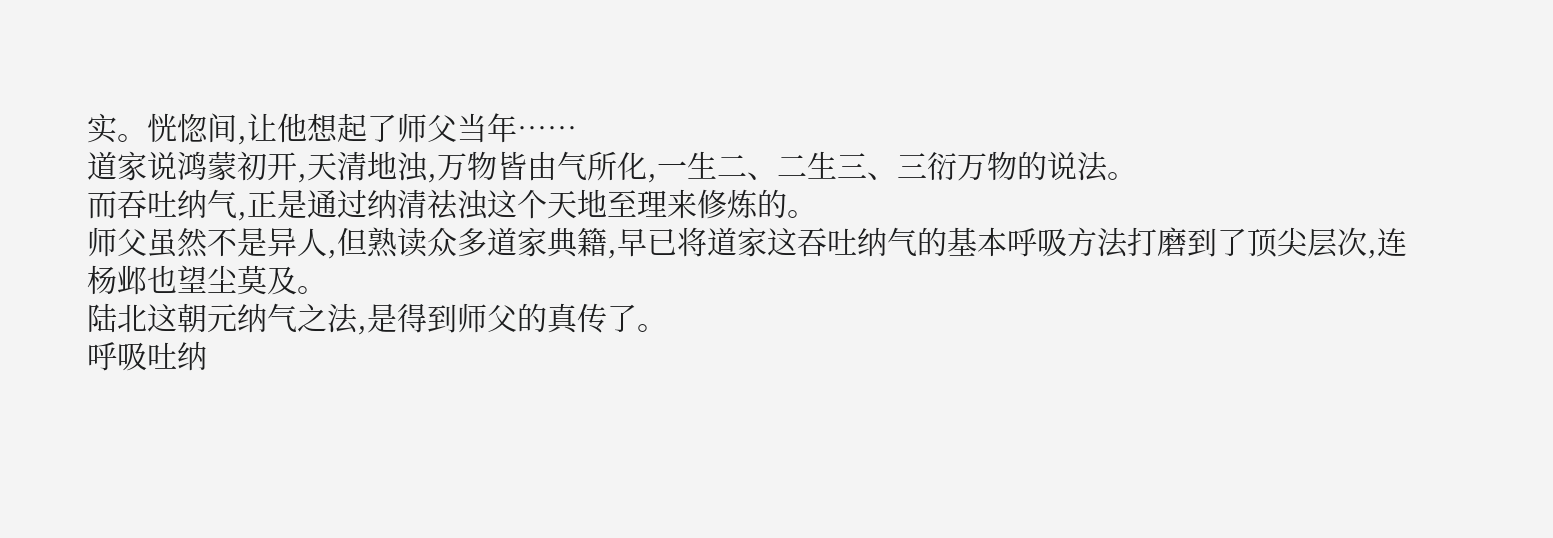实。恍惚间,让他想起了师父当年……
道家说鸿蒙初开,天清地浊,万物皆由气所化,一生二、二生三、三衍万物的说法。
而吞吐纳气,正是通过纳清祛浊这个天地至理来修炼的。
师父虽然不是异人,但熟读众多道家典籍,早已将道家这吞吐纳气的基本呼吸方法打磨到了顶尖层次,连杨邺也望尘莫及。
陆北这朝元纳气之法,是得到师父的真传了。
呼吸吐纳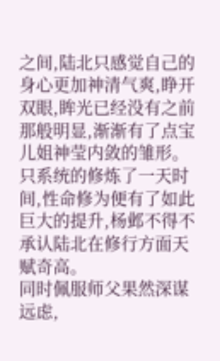之间,陆北只感觉自己的身心更加神清气爽,睁开双眼,眸光已经没有之前那般明显,渐渐有了点宝儿姐神莹内敛的雏形。
只系统的修炼了一天时间,性命修为便有了如此巨大的提升,杨邺不得不承认陆北在修行方面天赋奇高。
同时佩服师父果然深谋远虑,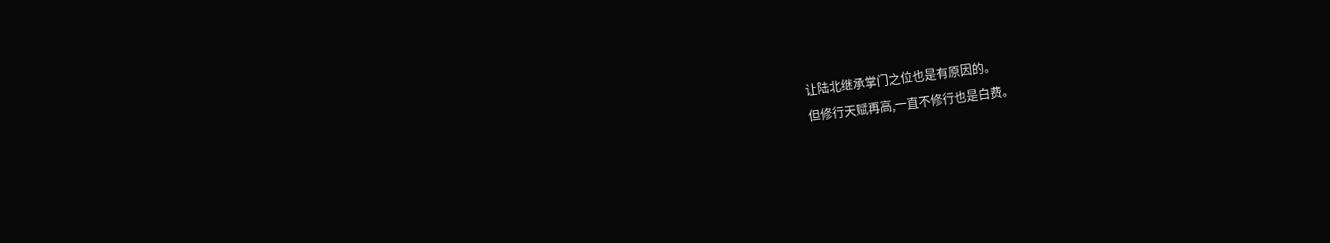让陆北继承掌门之位也是有原因的。
但修行天赋再高,一直不修行也是白费。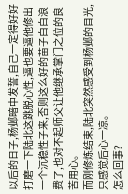以后的日子,杨邺暗中发誓,自己一定得好好打磨一下陆北这跳脱心性,逼也要逼他修出一个沉稳性子来,否则这么好的苗子白白浪费了,也对不起师父让他继承掌门之位的良苦用心。
而刚修炼结束,陆北突然感受到杨邺的目光,只感觉后心一凉。
怎么回事?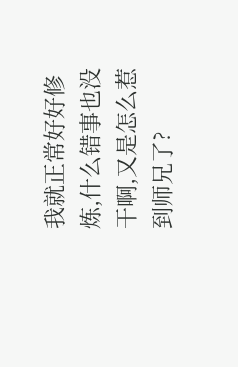我就正常好好修炼,什么错事也没干啊,又是怎么惹到师兄了?